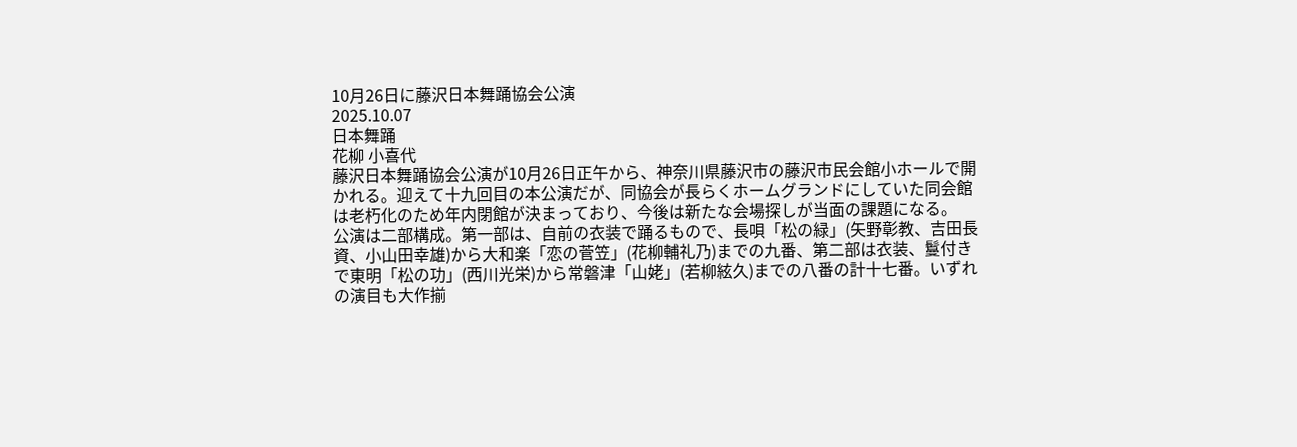10月26日に藤沢日本舞踊協会公演
2025.10.07
日本舞踊
花柳 小喜代
藤沢日本舞踊協会公演が10月26日正午から、神奈川県藤沢市の藤沢市民会館小ホールで開かれる。迎えて十九回目の本公演だが、同協会が長らくホームグランドにしていた同会館は老朽化のため年内閉館が決まっており、今後は新たな会場探しが当面の課題になる。
公演は二部構成。第一部は、自前の衣装で踊るもので、長唄「松の緑」(矢野彰教、吉田長資、小山田幸雄)から大和楽「恋の菅笠」(花柳輔礼乃)までの九番、第二部は衣装、鬘付きで東明「松の功」(西川光栄)から常磐津「山姥」(若柳絃久)までの八番の計十七番。いずれの演目も大作揃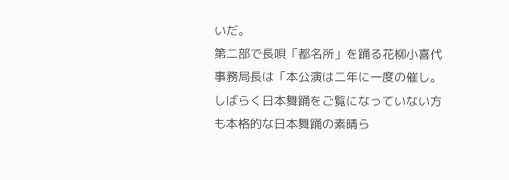いだ。
第二部で長唄「都名所」を踊る花柳小喜代事務局長は「本公演は二年に一度の催し。しばらく日本舞踊をご覧になっていない方も本格的な日本舞踊の素晴ら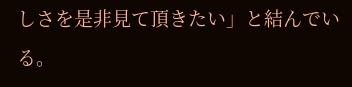しさを是非見て頂きたい」と結んでいる。